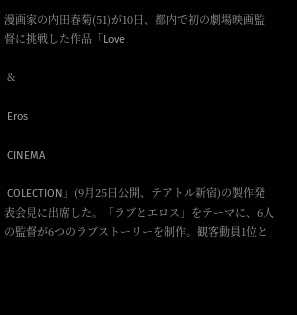漫画家の内田春菊(51)が10日、都内で初の劇場映画監督に挑戦した作品「Love

 &

 Eros

 CINEMA

 COLECTION」(9月25日公開、テアトル新宿)の製作発表会見に出席した。「ラブとエロス」をテーマに、6人の監督が6つのラブストーリーを制作。観客動員1位と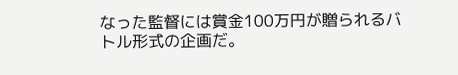なった監督には賞金100万円が贈られるバトル形式の企画だ。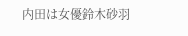内田は女優鈴木砂羽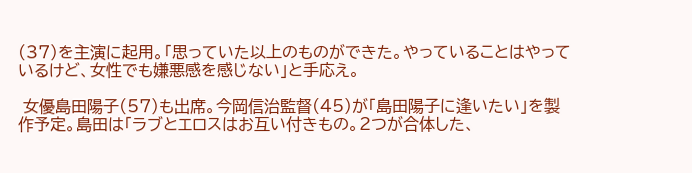(37)を主演に起用。「思っていた以上のものができた。やっていることはやっているけど、女性でも嫌悪感を感じない」と手応え。

 女優島田陽子(57)も出席。今岡信治監督(45)が「島田陽子に逢いたい」を製作予定。島田は「ラブとエロスはお互い付きもの。2つが合体した、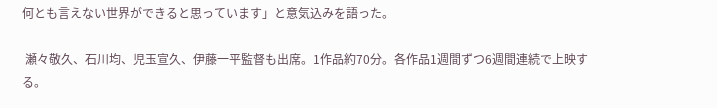何とも言えない世界ができると思っています」と意気込みを語った。

 瀬々敬久、石川均、児玉宣久、伊藤一平監督も出席。1作品約70分。各作品1週間ずつ6週間連続で上映する。